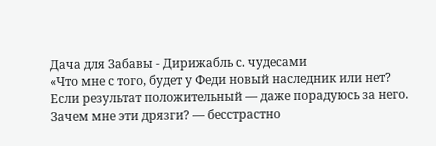Дача для Забавы - Дирижабль с. чудесами
«Что мне с того, будет у Феди новый наследник или нет? Если результат положительный — даже порадуюсь за него. Зачем мне эти дрязги? — бесстрастно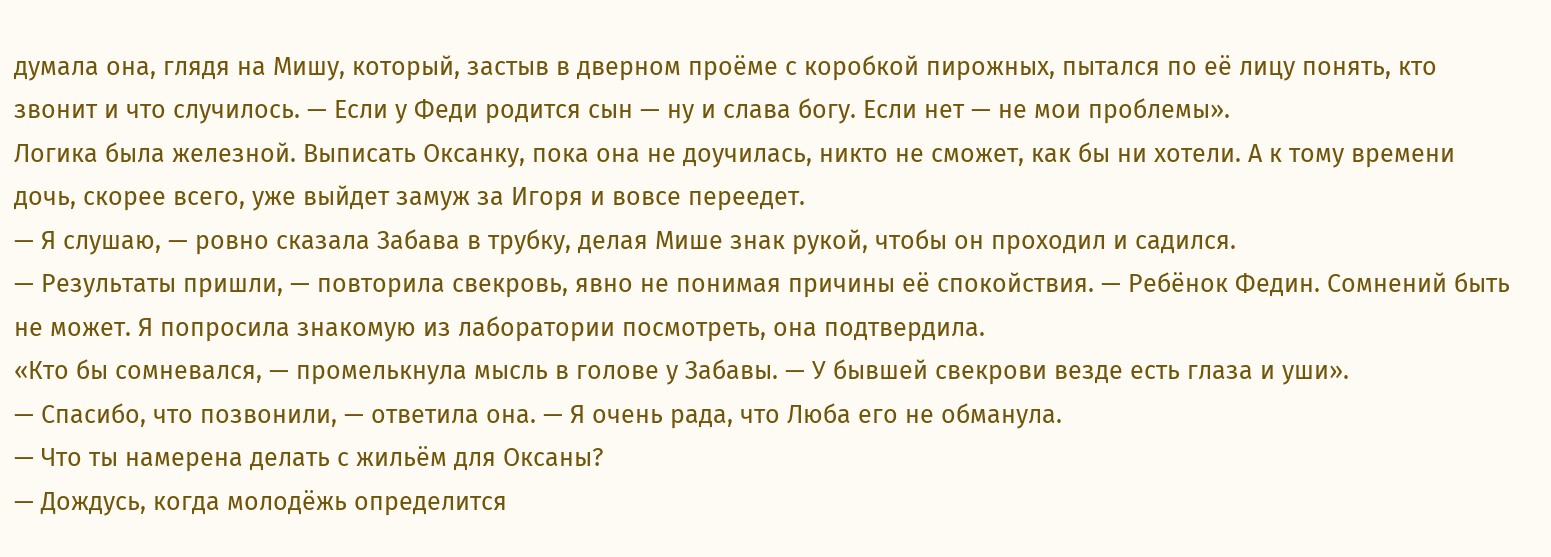думала она, глядя на Мишу, который, застыв в дверном проёме с коробкой пирожных, пытался по её лицу понять, кто звонит и что случилось. — Если у Феди родится сын — ну и слава богу. Если нет — не мои проблемы».
Логика была железной. Выписать Оксанку, пока она не доучилась, никто не сможет, как бы ни хотели. А к тому времени дочь, скорее всего, уже выйдет замуж за Игоря и вовсе переедет.
— Я слушаю, — ровно сказала Забава в трубку, делая Мише знак рукой, чтобы он проходил и садился.
— Результаты пришли, — повторила свекровь, явно не понимая причины её спокойствия. — Ребёнок Федин. Сомнений быть не может. Я попросила знакомую из лаборатории посмотреть, она подтвердила.
«Кто бы сомневался, — промелькнула мысль в голове у Забавы. — У бывшей свекрови везде есть глаза и уши».
— Спасибо, что позвонили, — ответила она. — Я очень рада, что Люба его не обманула.
— Что ты намерена делать с жильём для Оксаны?
— Дождусь, когда молодёжь определится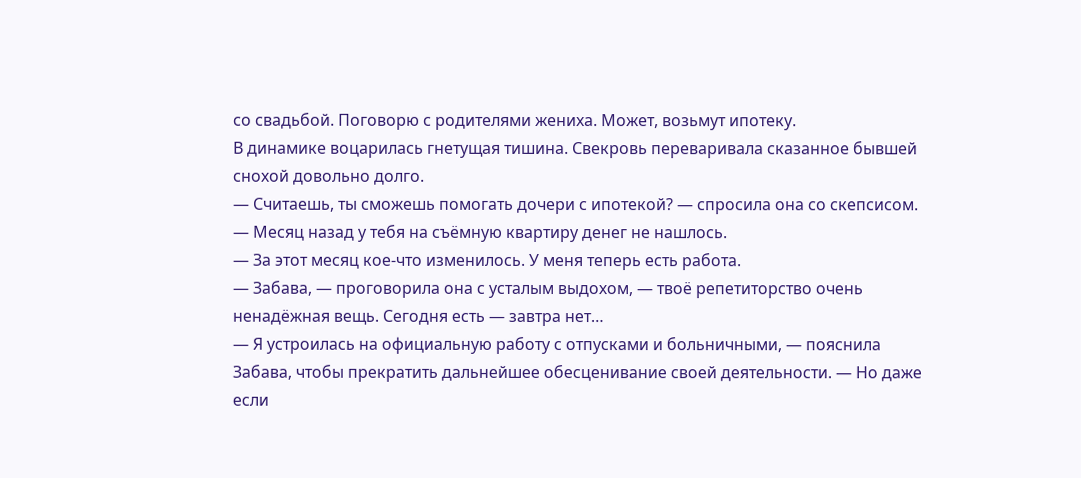со свадьбой. Поговорю с родителями жениха. Может, возьмут ипотеку.
В динамике воцарилась гнетущая тишина. Свекровь переваривала сказанное бывшей снохой довольно долго.
— Считаешь, ты сможешь помогать дочери с ипотекой? — спросила она со скепсисом. — Месяц назад у тебя на съёмную квартиру денег не нашлось.
— За этот месяц кое-что изменилось. У меня теперь есть работа.
— Забава, — проговорила она с усталым выдохом, — твоё репетиторство очень ненадёжная вещь. Сегодня есть — завтра нет…
— Я устроилась на официальную работу с отпусками и больничными, — пояснила Забава, чтобы прекратить дальнейшее обесценивание своей деятельности. — Но даже если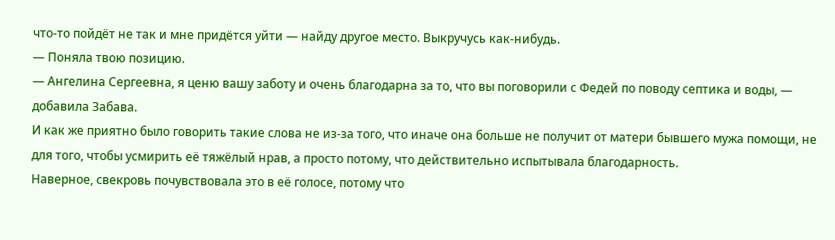что-то пойдёт не так и мне придётся уйти — найду другое место. Выкручусь как-нибудь.
— Поняла твою позицию.
— Ангелина Сергеевна, я ценю вашу заботу и очень благодарна за то, что вы поговорили с Федей по поводу септика и воды, — добавила Забава.
И как же приятно было говорить такие слова не из-за того, что иначе она больше не получит от матери бывшего мужа помощи, не для того, чтобы усмирить её тяжёлый нрав, а просто потому, что действительно испытывала благодарность.
Наверное, свекровь почувствовала это в её голосе, потому что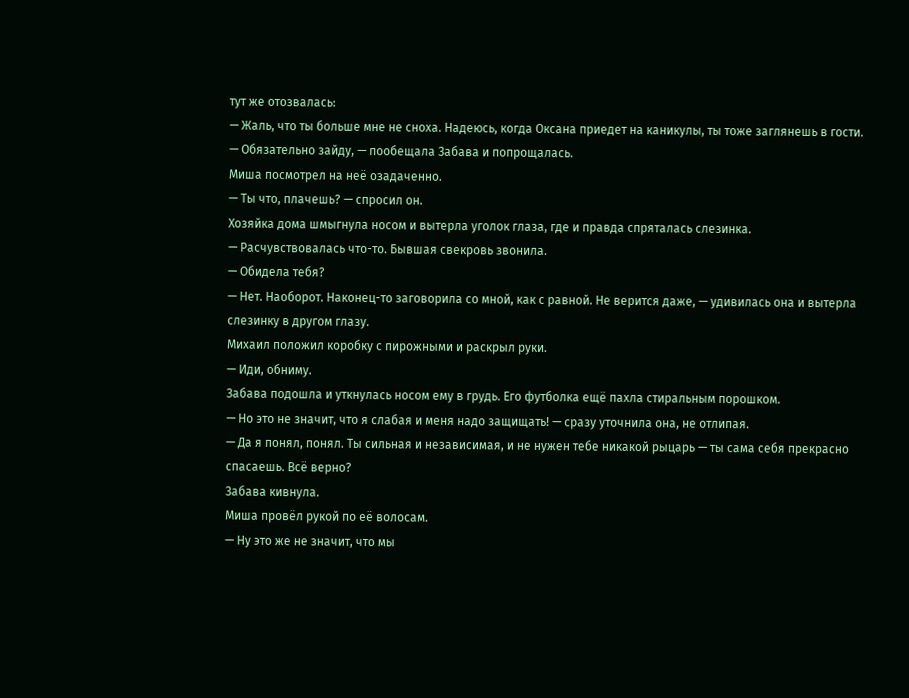тут же отозвалась:
— Жаль, что ты больше мне не сноха. Надеюсь, когда Оксана приедет на каникулы, ты тоже заглянешь в гости.
— Обязательно зайду, — пообещала Забава и попрощалась.
Миша посмотрел на неё озадаченно.
— Ты что, плачешь? — спросил он.
Хозяйка дома шмыгнула носом и вытерла уголок глаза, где и правда спряталась слезинка.
— Расчувствовалась что-то. Бывшая свекровь звонила.
— Обидела тебя?
— Нет. Наоборот. Наконец-то заговорила со мной, как с равной. Не верится даже, — удивилась она и вытерла слезинку в другом глазу.
Михаил положил коробку с пирожными и раскрыл руки.
— Иди, обниму.
Забава подошла и уткнулась носом ему в грудь. Его футболка ещё пахла стиральным порошком.
— Но это не значит, что я слабая и меня надо защищать! — сразу уточнила она, не отлипая.
— Да я понял, понял. Ты сильная и независимая, и не нужен тебе никакой рыцарь — ты сама себя прекрасно спасаешь. Всё верно?
Забава кивнула.
Миша провёл рукой по её волосам.
— Ну это же не значит, что мы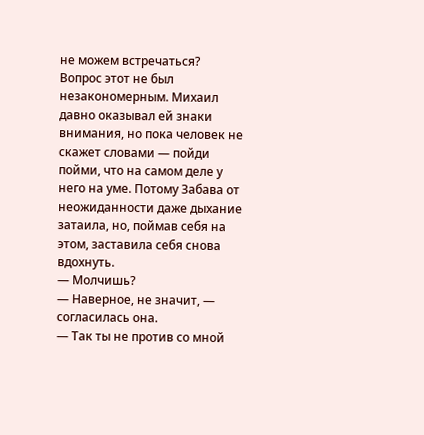не можем встречаться?
Вопрос этот не был незакономерным. Михаил давно оказывал ей знаки внимания, но пока человек не скажет словами — пойди пойми, что на самом деле у него на уме. Потому Забава от неожиданности даже дыхание затаила, но, поймав себя на этом, заставила себя снова вдохнуть.
— Молчишь?
— Наверное, не значит, — согласилась она.
— Так ты не против со мной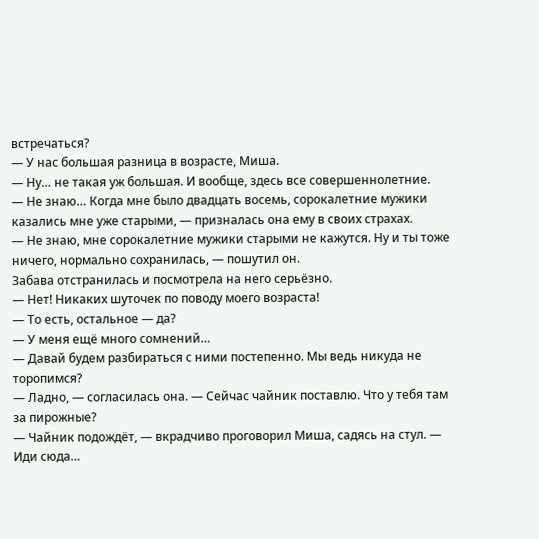встречаться?
— У нас большая разница в возрасте, Миша.
— Ну… не такая уж большая. И вообще, здесь все совершеннолетние.
— Не знаю… Когда мне было двадцать восемь, сорокалетние мужики казались мне уже старыми, — призналась она ему в своих страхах.
— Не знаю, мне сорокалетние мужики старыми не кажутся. Ну и ты тоже ничего, нормально сохранилась, — пошутил он.
Забава отстранилась и посмотрела на него серьёзно.
— Нет! Никаких шуточек по поводу моего возраста!
— То есть, остальное — да?
— У меня ещё много сомнений…
— Давай будем разбираться с ними постепенно. Мы ведь никуда не торопимся?
— Ладно, — согласилась она. — Сейчас чайник поставлю. Что у тебя там за пирожные?
— Чайник подождёт, — вкрадчиво проговорил Миша, садясь на стул. — Иди сюда…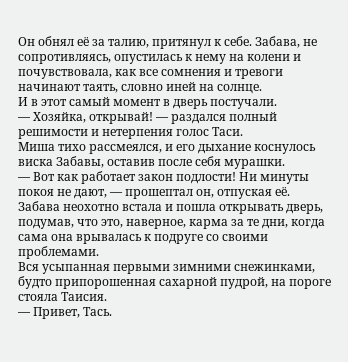Он обнял её за талию, притянул к себе. Забава, не сопротивляясь, опустилась к нему на колени и почувствовала, как все сомнения и тревоги начинают таять, словно иней на солнце.
И в этот самый момент в дверь постучали.
— Хозяйка, открывай! — раздался полный решимости и нетерпения голос Таси.
Миша тихо рассмеялся, и его дыхание коснулось виска Забавы, оставив после себя мурашки.
— Вот как работает закон подлости! Ни минуты покоя не дают, — прошептал он, отпуская её.
Забава неохотно встала и пошла открывать дверь, подумав, что это, наверное, карма за те дни, когда сама она врывалась к подруге со своими проблемами.
Вся усыпанная первыми зимними снежинками, будто припорошенная сахарной пудрой, на пороге стояла Таисия.
— Привет, Тась.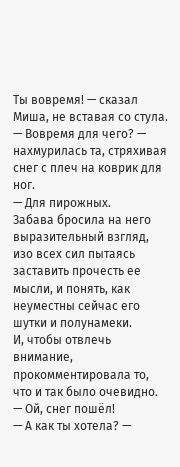Ты вовремя! — сказал Миша, не вставая со стула.
— Вовремя для чего? — нахмурилась та, стряхивая снег с плеч на коврик для ног.
— Для пирожных.
Забава бросила на него выразительный взгляд, изо всех сил пытаясь заставить прочесть ее мысли, и понять, как неуместны сейчас его шутки и полунамеки.
И, чтобы отвлечь внимание, прокомментировала то, что и так было очевидно.
— Ой, снег пошёл!
— А как ты хотела? —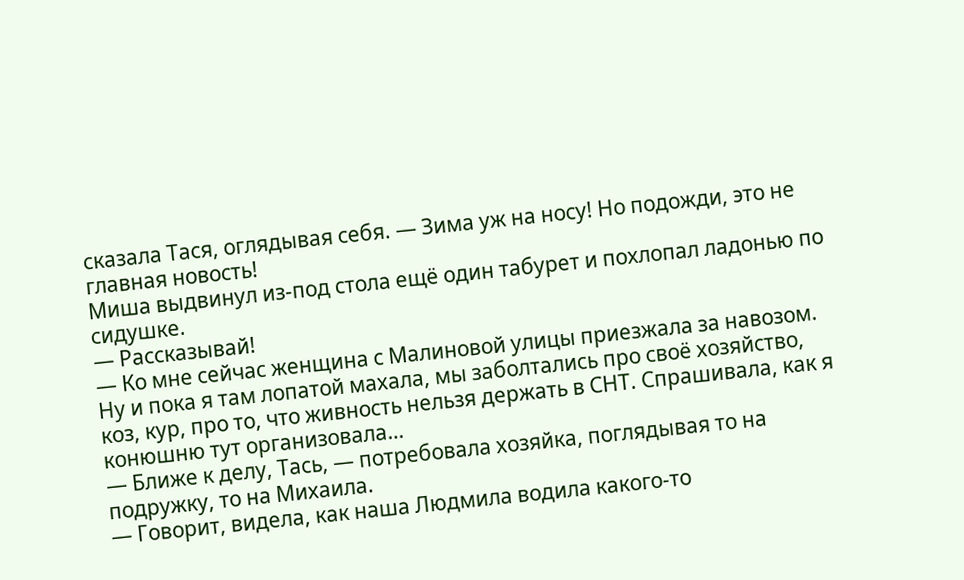сказала Тася, оглядывая себя. — Зима уж на носу! Но подожди, это не главная новость!
Миша выдвинул из-под стола ещё один табурет и похлопал ладонью по сидушке.
— Рассказывай!
— Ко мне сейчас женщина с Малиновой улицы приезжала за навозом. Ну и пока я там лопатой махала, мы заболтались про своё хозяйство, коз, кур, про то, что живность нельзя держать в СНТ. Спрашивала, как я конюшню тут организовала…
— Ближе к делу, Тась, — потребовала хозяйка, поглядывая то на подружку, то на Михаила.
— Говорит, видела, как наша Людмила водила какого-то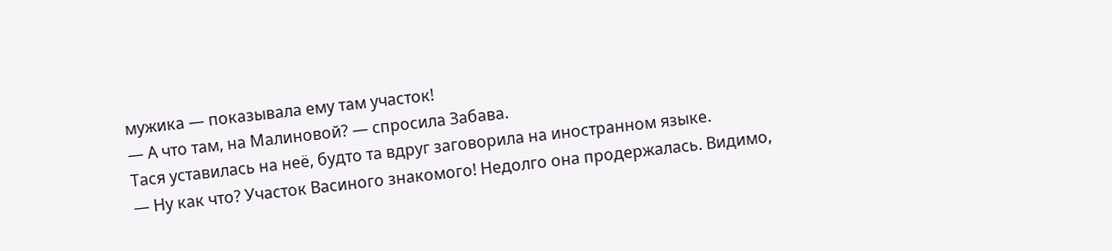мужика — показывала ему там участок!
— А что там, на Малиновой? — спросила Забава.
Тася уставилась на неё, будто та вдруг заговорила на иностранном языке.
— Ну как что? Участок Васиного знакомого! Недолго она продержалась. Видимо,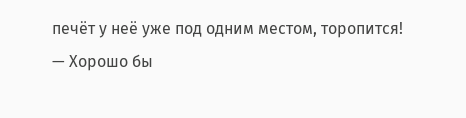печёт у неё уже под одним местом, торопится!
— Хорошо бы